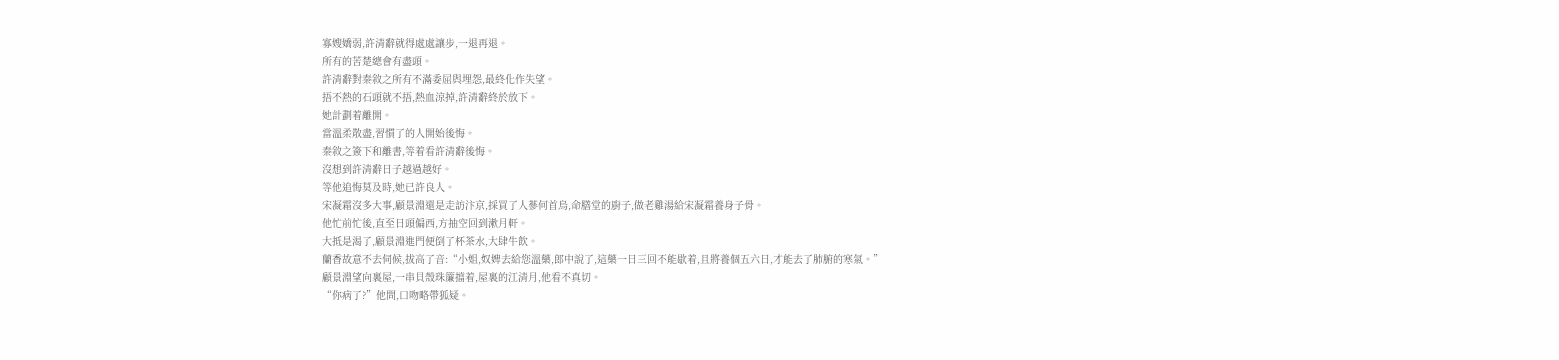寡嫂嬌弱,許清辭就得處處讓步,一退再退。
所有的苦楚總會有盡頭。
許清辭對秦敘之所有不滿委屈與埋怨,最終化作失望。
捂不熱的石頭就不捂,熱血涼掉,許清辭終於放下。
她計劃着離開。
當溫柔散盡,習慣了的人開始後悔。
秦敘之簽下和離書,等着看許清辭後悔。
沒想到許清辭日子越過越好。
等他追悔莫及時,她已許良人。
宋凝霜沒多大事,顧景淵還是走訪汴京,採買了人蔘何首烏,命膳堂的廚子,做老雞湯給宋凝霜養身子骨。
他忙前忙後,直至日頭偏西,方抽空回到漱月軒。
大抵是渴了,顧景淵進門便倒了杯茶水,大肆牛飲。
蘭香故意不去伺候,拔高了音:“小姐,奴婢去給您溫藥,郎中說了,這藥一日三回不能歇着,且將養個五六日,才能去了肺腑的寒氣。”
顧景淵望向裏屋,一串貝殼珠簾擋着,屋裏的江清月,他看不真切。
“你病了?”他問,口吻略帶狐疑。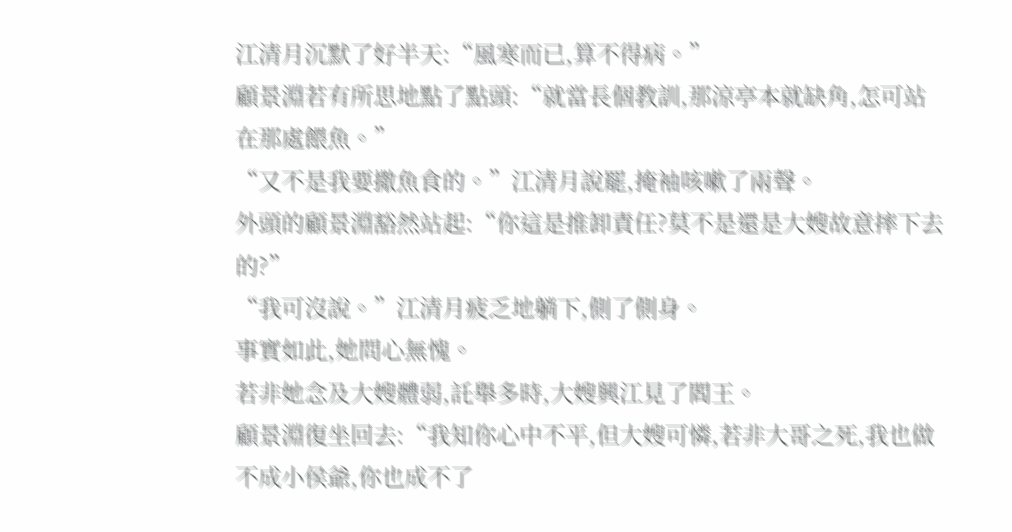江清月沉默了好半天:“風寒而已,算不得病。”
顧景淵若有所思地點了點頭:“就當長個教訓,那涼亭本就缺角,怎可站在那處餵魚。”
“又不是我要撒魚食的。”江清月說罷,掩袖咳嗽了兩聲。
外頭的顧景淵豁然站起:“你這是推卸責任?莫不是還是大嫂故意摔下去的?”
“我可沒說。”江清月疲乏地躺下,側了側身。
事實如此,她問心無愧。
若非她念及大嫂體弱,託舉多時,大嫂興江見了閻王。
顧景淵復坐回去:“我知你心中不平,但大嫂可憐,若非大哥之死,我也做不成小侯爺,你也成不了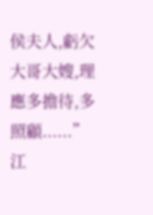侯夫人,虧欠大哥大嫂,理應多擔待,多照顧......”
江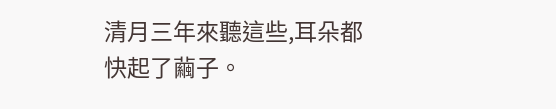清月三年來聽這些,耳朵都快起了繭子。